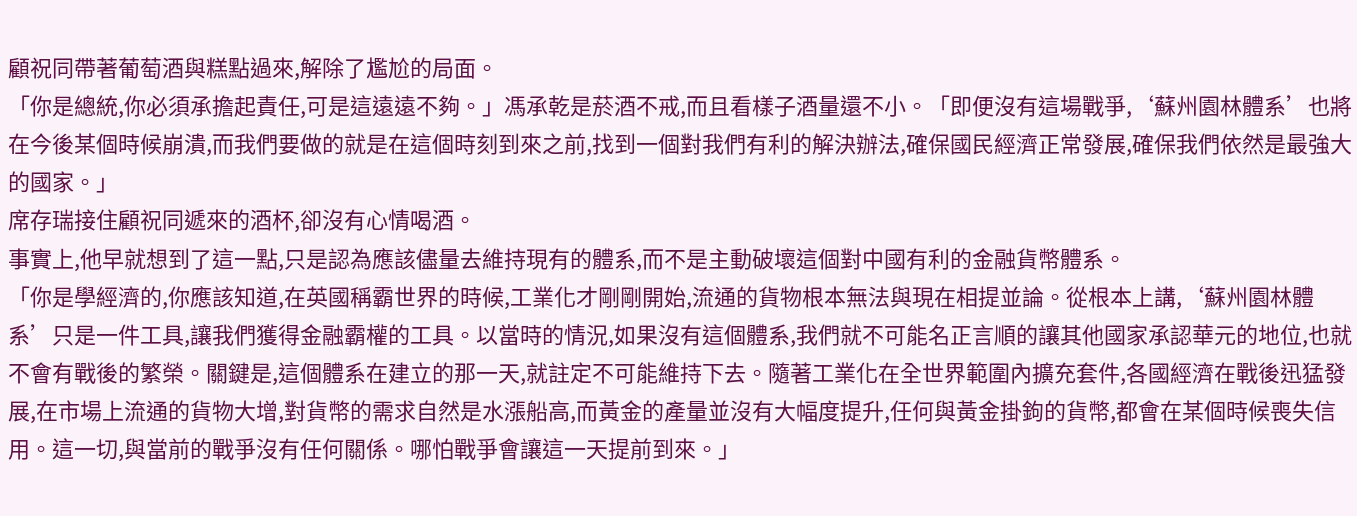顧祝同帶著葡萄酒與糕點過來,解除了尷尬的局面。
「你是總統,你必須承擔起責任,可是這遠遠不夠。」馮承乾是菸酒不戒,而且看樣子酒量還不小。「即便沒有這場戰爭,‘蘇州園林體系’也將在今後某個時候崩潰,而我們要做的就是在這個時刻到來之前,找到一個對我們有利的解決辦法,確保國民經濟正常發展,確保我們依然是最強大的國家。」
席存瑞接住顧祝同遞來的酒杯,卻沒有心情喝酒。
事實上,他早就想到了這一點,只是認為應該儘量去維持現有的體系,而不是主動破壞這個對中國有利的金融貨幣體系。
「你是學經濟的,你應該知道,在英國稱霸世界的時候,工業化才剛剛開始,流通的貨物根本無法與現在相提並論。從根本上講,‘蘇州園林體系’只是一件工具,讓我們獲得金融霸權的工具。以當時的情況,如果沒有這個體系,我們就不可能名正言順的讓其他國家承認華元的地位,也就不會有戰後的繁榮。關鍵是,這個體系在建立的那一天,就註定不可能維持下去。隨著工業化在全世界範圍內擴充套件,各國經濟在戰後迅猛發展,在市場上流通的貨物大增,對貨幣的需求自然是水漲船高,而黃金的產量並沒有大幅度提升,任何與黃金掛鉤的貨幣,都會在某個時候喪失信用。這一切,與當前的戰爭沒有任何關係。哪怕戰爭會讓這一天提前到來。」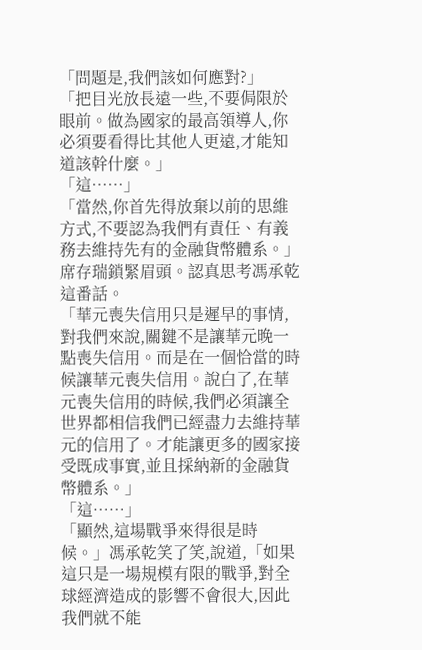「問題是,我們該如何應對?」
「把目光放長遠一些,不要侷限於眼前。做為國家的最高領導人,你必須要看得比其他人更遠,才能知道該幹什麼。」
「這……」
「當然,你首先得放棄以前的思維方式,不要認為我們有責任、有義務去維持先有的金融貨幣體系。」
席存瑞鎖緊眉頭。認真思考馮承乾這番話。
「華元喪失信用只是遲早的事情,對我們來說,關鍵不是讓華元晚一點喪失信用。而是在一個恰當的時候讓華元喪失信用。說白了,在華元喪失信用的時候,我們必須讓全世界都相信我們已經盡力去維持華元的信用了。才能讓更多的國家接受既成事實,並且採納新的金融貨幣體系。」
「這……」
「顯然,這場戰爭來得很是時候。」馮承乾笑了笑,說道,「如果這只是一場規模有限的戰爭,對全球經濟造成的影響不會很大,因此我們就不能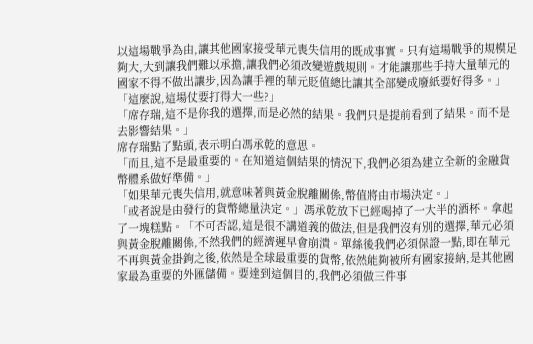以這場戰爭為由,讓其他國家接受華元喪失信用的既成事實。只有這場戰爭的規模足夠大,大到讓我們難以承擔,讓我們必須改變遊戲規則。才能讓那些手持大量華元的國家不得不做出讓步,因為讓手裡的華元貶值總比讓其全部變成廢紙要好得多。」
「這麼說,這場仗要打得大一些?」
「席存瑞,這不是你我的選擇,而是必然的結果。我們只是提前看到了結果。而不是去影響結果。」
席存瑞點了點頭,表示明白馮承乾的意思。
「而且,這不是最重要的。在知道這個結果的情況下,我們必須為建立全新的金融貨幣體系做好準備。」
「如果華元喪失信用,就意味著與黃金脫離關係,幣值將由市場決定。」
「或者說是由發行的貨幣總量決定。」馮承乾放下已經喝掉了一大半的酒杯。拿起了一塊糕點。「不可否認,這是很不講道義的做法,但是我們沒有別的選擇,華元必須與黃金脫離關係,不然我們的經濟遲早會崩潰。單絲後我們必須保證一點,即在華元不再與黃金掛鉤之後,依然是全球最重要的貨幣,依然能夠被所有國家接納,是其他國家最為重要的外匯儲備。要達到這個目的,我們必須做三件事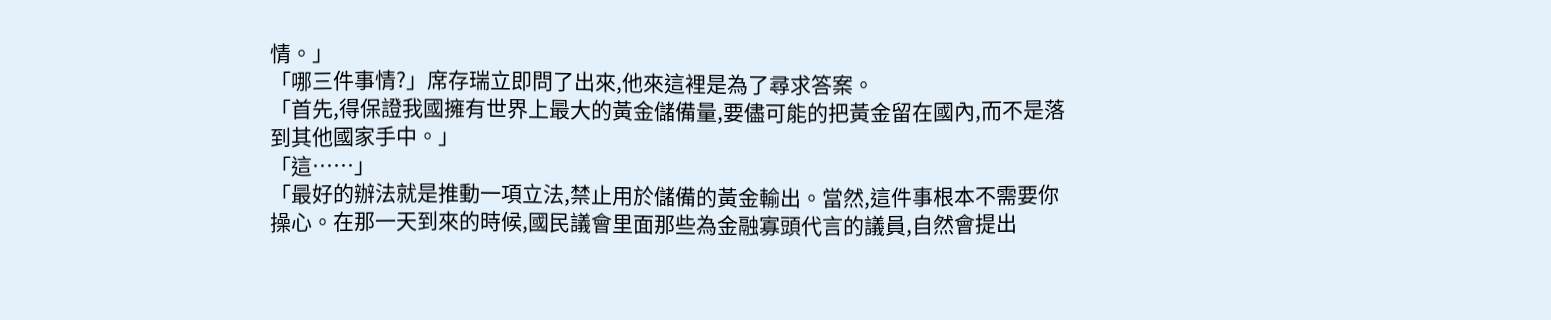情。」
「哪三件事情?」席存瑞立即問了出來,他來這裡是為了尋求答案。
「首先,得保證我國擁有世界上最大的黃金儲備量,要儘可能的把黃金留在國內,而不是落到其他國家手中。」
「這……」
「最好的辦法就是推動一項立法,禁止用於儲備的黃金輸出。當然,這件事根本不需要你操心。在那一天到來的時候,國民議會里面那些為金融寡頭代言的議員,自然會提出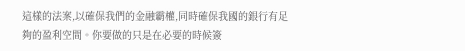這樣的法案,以確保我們的金融霸權,同時確保我國的銀行有足夠的盈利空間。你要做的只是在必要的時候簽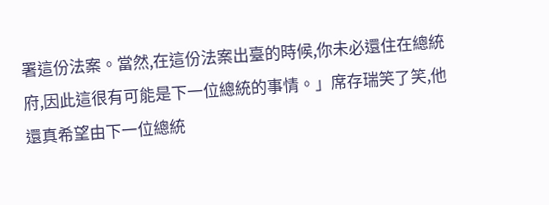署這份法案。當然,在這份法案出臺的時候,你未必還住在總統府,因此這很有可能是下一位總統的事情。」席存瑞笑了笑,他還真希望由下一位總統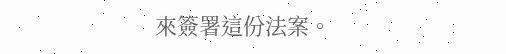來簽署這份法案。